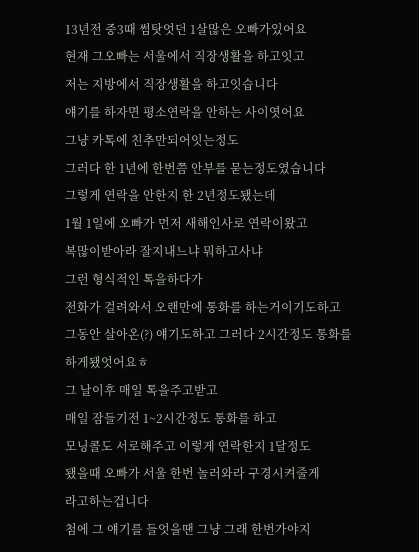13년전 중3때 썸탓엇던 1살많은 오빠가있어요
현재 그오빠는 서울에서 직장생활을 하고잇고
저는 지방에서 직장생활을 하고잇습니다
얘기를 하자면 평소연락을 안하는 사이엿어요
그냥 카톡에 친추만되어잇는정도
그러다 한 1년에 한번쯤 안부를 묻는정도였습니다
그렇게 연락을 안한지 한 2년정도됐는데
1월 1일에 오빠가 먼저 새해인사로 연락이왔고
복많이받아라 잘지내느냐 뭐하고사냐
그런 형식적인 톡을하다가
전화가 걸려와서 오랜만에 통화를 하는거이기도하고
그동안 살아온(?) 얘기도하고 그러다 2시간정도 통화를
하게됐엇어요ㅎ
그 날이후 매일 톡을주고받고
매일 잠들기전 1~2시간정도 통화를 하고
모닝콜도 서로해주고 이렇게 연락한지 1달정도
됐을때 오빠가 서울 한번 놀러와라 구경시켜줄게
라고하는겁니다
첨에 그 얘기를 들엇을땐 그냥 그래 한번가야지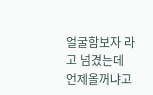얼굴함보자 라고 넘겼는데
언제올꺼냐고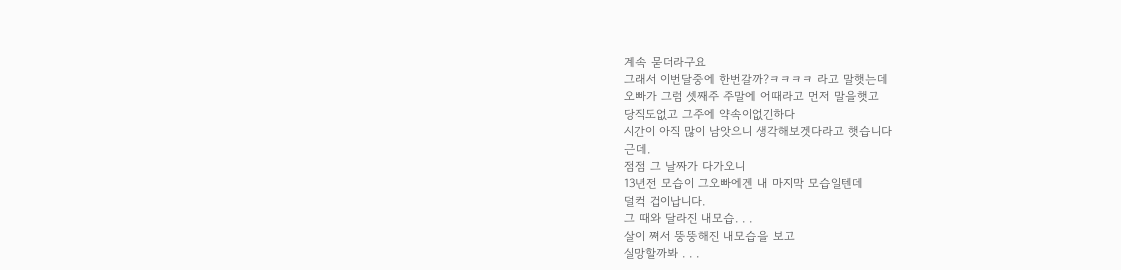계속 묻더라구요
그래서 이번달중에 한번갈까?ㅋㅋㅋㅋ 라고 말햇는데
오빠가 그럼 셋째주 주말에 어때라고 먼저 말을햇고
당직도없고 그주에 약속이없긴하다
시간이 아직 많이 남앗으니 생각해보겟다라고 햇습니다
근데.
점점 그 날짜가 다가오니
13년전 모습이 그오빠에겐 내 마지막 모습일텐데
덜컥 겁이납니다.
그 때와 달라진 내모습. . .
살이 쪄서 뚱뚱해진 내모습을 보고
실망할까봐 . . .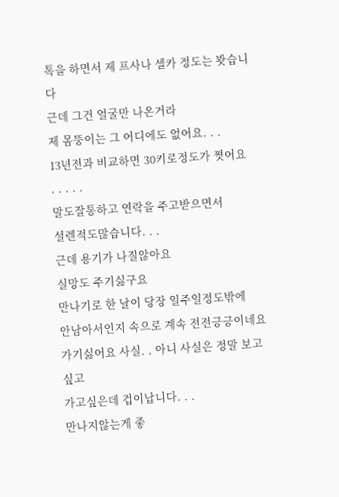톡을 하면서 제 프사나 셀카 정도는 봣습니다
근데 그건 얼굴만 나온거라
제 몸뚱이는 그 어디에도 없어요. . .
13년전과 비교하면 30키로정도가 쪗어요
. . . . .
말도잘통하고 연락을 주고받으면서
설렌적도많습니다. . .
근데 용기가 나질않아요
실망도 주기싫구요
만나기로 한 날이 당장 일주일정도밖에
안남아서인지 속으로 계속 전전긍긍이네요
가기싫어요 사실. . 아니 사실은 정말 보고싶고
가고싶은데 겁이납니다. . .
만나지않는게 좋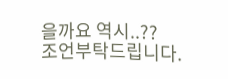을까요 역시..??
조언부탁드립니다.